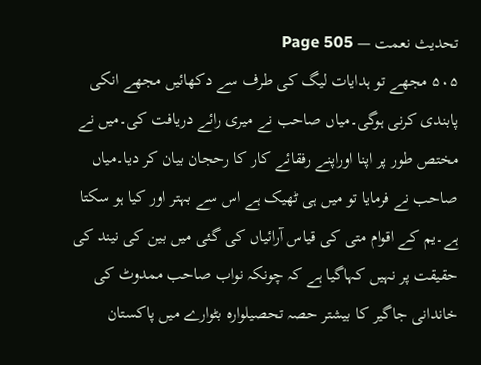تحدیث نعمت — Page 505
۵۰۵ مجھے تو ہدایات لیگ کی طرف سے دکھائیں مجھے انکی پابندی کرنی ہوگی۔میاں صاحب نے میری رائے دریافت کی۔میں نے مختص طور پر اپنا اوراپنے رفقائے کار کا رحجان بیان کر دیا۔میاں صاحب نے فرمایا تو میں ہی ٹھیک ہے اس سے بہتر اور کیا ہو سکتا ہے۔یم کے اقوام متی کی قیاس آرائیاں کی گئی میں بین کی نیند کی حقیقت پر نہیں کہاگیا ہے کہ چونکہ نواب صاحب ممدوٹ کی خاندانی جاگیر کا بیشتر حصہ تحصیلوارہ بٹوارے میں پاکستان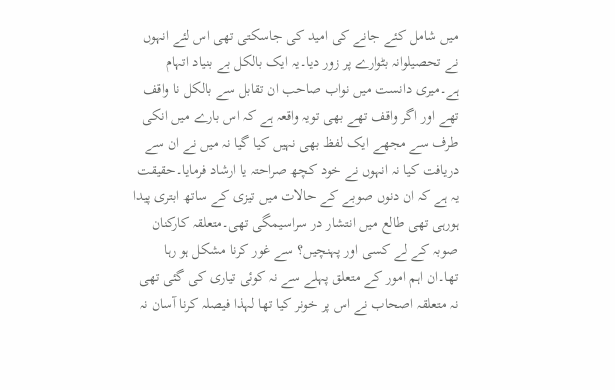میں شامل کئے جانے کی امید کی جاسکتی تھی اس لئے انہوں نے تحصیلوانہ بٹوارے پر زور دیا۔یہ ایک بالکل بے بنیاد اتہام ہے۔میری دانست میں نواب صاحب ان تقابل سے بالکل نا واقف تھے اور اگر واقف تھے بھی تویہ واقعہ ہے کہ اس بارے میں انکی طرف سے مجھے ایک لفظ بھی نہیں کیا گیا نہ میں نے ان سے دریافت کیا نہ انہوں نے خود کچھ صراحتہ یا ارشاد فرمایا۔حقیقت یہ ہے کہ ان دنوں صوبے کے حالات میں تیزی کے ساتھ ابتری پیدا ہورہی تھی طالع میں انتشار در سراسیمگی تھی۔متعلقہ کارکنان صوبہ کے لے کسی اور پہنچیں؟ سے غور کرنا مشکل ہو رہا تھا۔ان اہم امور کے متعلق پہلے سے نہ کوئی تیاری کی گئی تھی نہ متعلقہ اصحاب نے اس پر خونر کیا تھا لہذا فیصلہ کرنا آسان نہ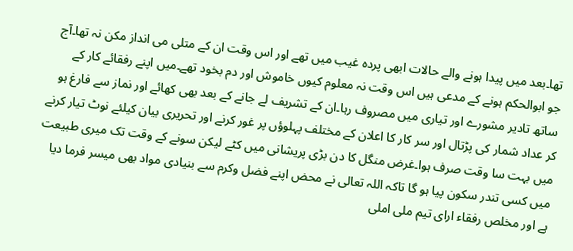تھا۔بعد میں پیدا ہونے والے حالات ابھی پردہ غیب میں تھے اور اس وقت ان کے متلی می انداز مکن نہ تھا۔آج جو ابوالحکم ہونے کے مدعی ہیں اس وقت نہ معلوم کیوں خاموش اور دم بخود تھے۔میں اپنے رفقائے کار کے ساتھ تادیر مشورے اور تیاری میں مصروف رہا۔ان کے تشریف لے جانے کے بعد بھی کھائے اور نماز سے فارغ ہو کر عداد شمار کی پڑتال اور سر کار کا اعلان کے مختلف پہلوؤں پر غور کرنے اور تحریری بیان کیلئے نوٹ تیار کرنے میں بہت سا وقت صرف ہوا۔غرض منگل کا دن بڑی پریشانی میں کٹے لیکن سونے کے وقت تک میری طبیعت میں کسی تندر سکون پیا ہو گا تاکہ اللہ تعالی نے محض اپنے فضل وکرم سے بنیادی مواد بھی میسر فرما دیا ہے اور مخلص رفقاء ارای تیم ملی املی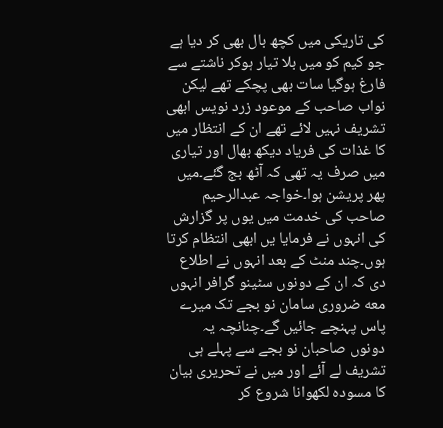کی تاریکی میں کچھ بال بھی کر دیا ہے جو کیم کو میں بلا تیار ہوکر ناشتے سے فارغ ہوگیا سات بھی پچکے تھے لیکن نواب صاحب کے موعود زرد نویس ابھی تشریف نہیں لائے تھے ان کے انتظار میں کا غذات کی فریاد دیکھ بھال اور تیاری میں صرف یہ تھی کہ آٹھ بج گئے۔میں پھر پریشن ہوا۔خواجہ عبدالرحیم صاحب کی خدمت میں یوں پر گزارش کی انہوں نے فرمایا یں ابھی انتظام کرتا ہوں۔چند منٹ کے بعد انہوں نے اطلاع دی کہ ان کے دونوں سٹینو گرافر انہوں معه ضروری سامان نو بجے تک میرے پاس پہنچے جائیں گے۔چنانچہ یہ دونوں صاحبان نو بجے سے پہلے ہی تشریف لے آئے اور میں نے تحریری بیان کا مسودہ لکھوانا شروع کر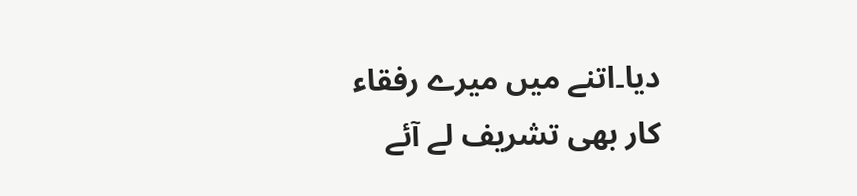دیا۔اتنے میں میرے رفقاء کار بھی تشریف لے آئے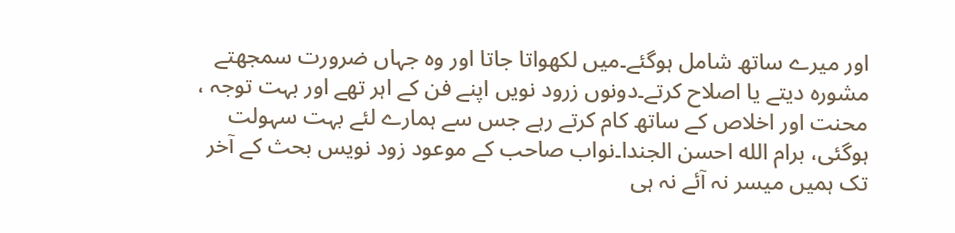اور میرے ساتھ شامل ہوگئے۔میں لکھواتا جاتا اور وہ جہاں ضرورت سمجھتے مشورہ دیتے یا اصلاح کرتے۔دونوں زرود نویں اپنے فن کے اہر تھے اور بہت توجہ ، محنت اور اخلاص کے ساتھ کام کرتے رہے جس سے ہمارے لئے بہت سہولت ہوگئی، برام الله احسن الجندا۔نواب صاحب کے موعود زود نویس بحث کے آخر تک ہمیں میسر نہ آئے نہ ہی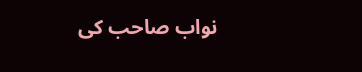نواب صاحب کی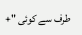طرف سے کوئی "+